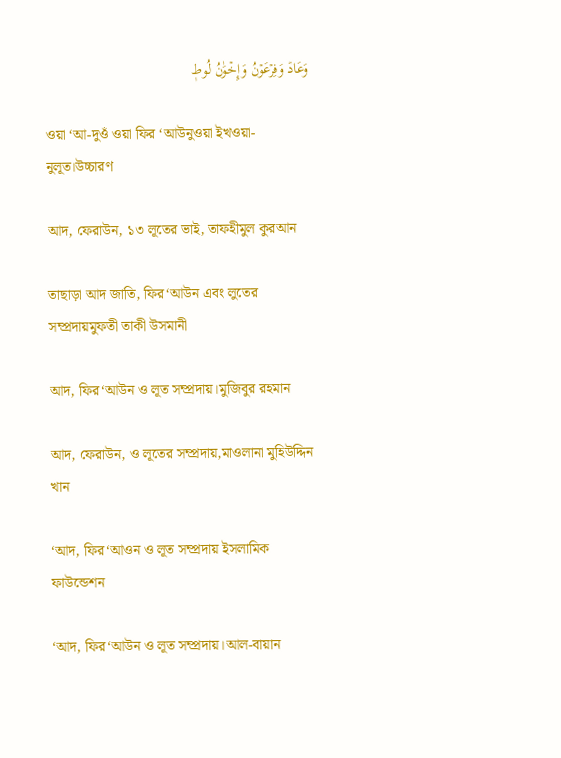وَعَادٞ وَفِرۡعَوۡنُ وَإِخۡوَٰنُ لُوطٖ

ওয়া ‘আ-দুওঁ ওয়া ফির ‘আউনুওয়া ইখওয়া-নুলূত।উচ্চারণ

আদ, ফেরাউন, ১৩ লূতের ভাই, তাফহীমুল কুরআন

তাছাড়া আদ জাতি, ফির‘আউন এবং লুতের সম্প্রদায়মুফতী তাকী উসমানী

আদ, ফির‘আউন ও লূত সম্প্রদায়।মুজিবুর রহমান

আদ, ফেরাউন, ও লূতের সম্প্রদায়,মাওলানা মুহিউদ্দিন খান

‘আদ, ফির‘আওন ও লূত সম্প্রদায় ইসলামিক ফাউন্ডেশন

‘আদ, ফির‘আউন ও লূত সম্প্রদায়।আল-বায়ান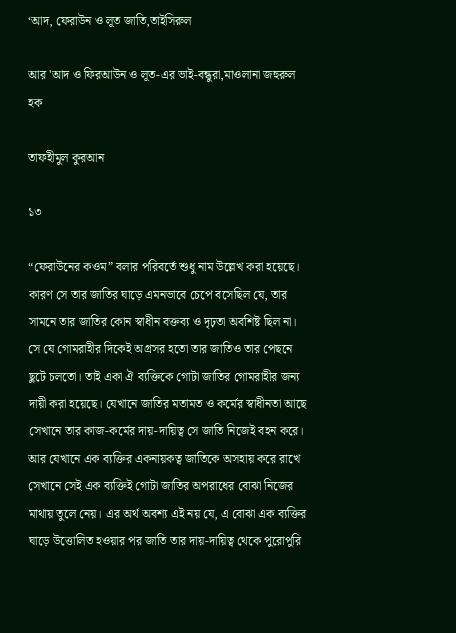‘আদ, ফেরাউন ও লূত জাতি,তাইসিরুল

আর 'আদ ও ফিরআউন ও লূত-এর ভাই-বন্ধুরা,মাওলানা জহুরুল হক

তাফহীমুল কুরআন

১৩

“ফেরাউনের কওম” বলার পরিবর্তে শুধু নাম উল্লেখ করা হয়েছে। কারণ সে তার জাতির ঘাড়ে এমনভাবে চেপে বসেছিল যে, তার সামনে তার জাতির কোন স্বাধীন বক্তব্য ও দৃঢ়তা অবশিষ্ট ছিল না। সে যে গোমরাহীর দিকেই অগ্রসর হতো তার জাতিও তার পেছনে ছুটে চলতো। তাই একা ঐ ব্যক্তিকে গোটা জাতির গোমরাহীর জন্য দায়ী করা হয়েছে। যেখানে জাতির মতামত ও কর্মের স্বাধীনতা আছে সেখানে তার কাজ-কর্মের দায়-দায়িত্ব সে জাতি নিজেই বহন করে। আর যেখানে এক ব্যক্তির একনায়কত্ব জাতিকে অসহায় করে রাখে সেখানে সেই এক ব্যক্তিই গোটা জাতির অপরাধের বোঝা নিজের মাথায় তুলে নেয়। এর অর্থ অবশ্য এই নয় যে, এ বোঝা এক ব্যক্তির ঘাড়ে উত্তোলিত হওয়ার পর জাতি তার দায়-দায়িত্ব থেকে পুরোপুরি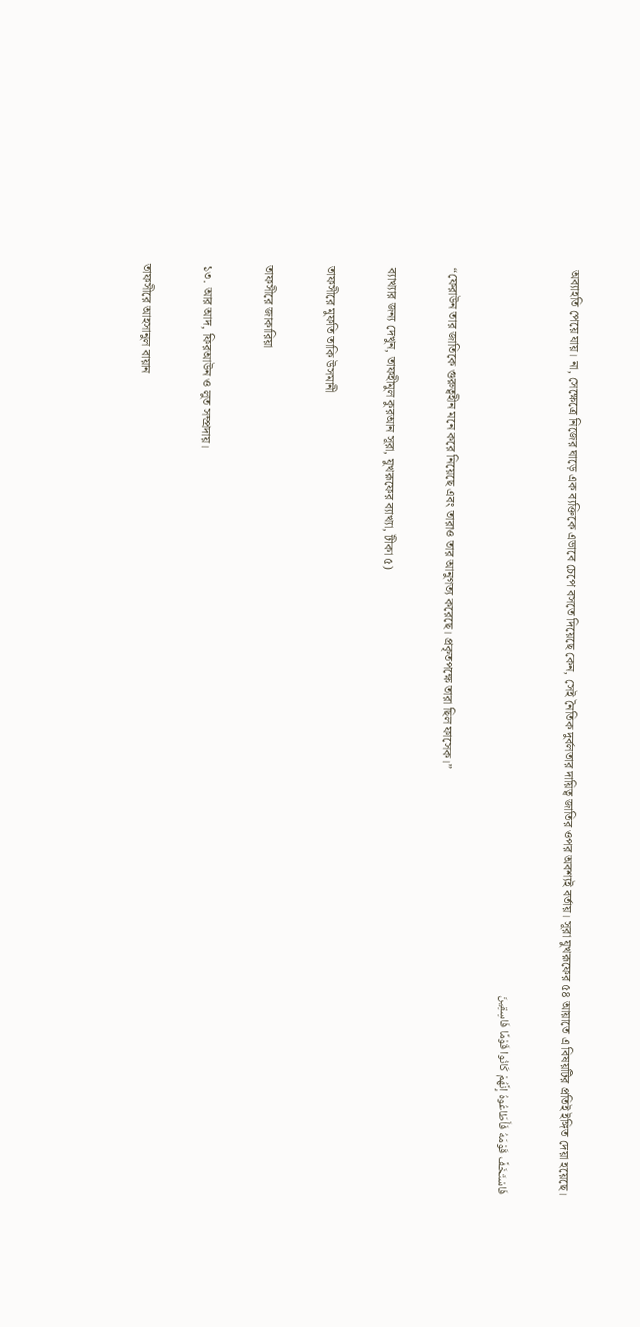অব্যাহতি পেয়ে যায়। না, সেক্ষেত্রে নিজের ঘাড়ে এক ব্যক্তিকে এভাবে চেপে বসতে দিয়েছে কেন, সেই নৈতিক দুর্বলতার দায়িত্ব জাতির ওপর অবশ্যই বর্তায়। সূরা যুখরূফের ৫৪ আয়াতে এ বিষয়টির প্রতিই ইঙ্গিত দেয়া হয়েছে।

فَاسْتَخَفَّ قَوْمَهُ فَأَطَاعُوهُ إِنَّهُمْ كَانُوا قَوْمًا فَاسِقِينَ

“ফেরাউন তার জাতিকে গুরুত্বহীন মনে করে নিয়েছে এবং তারাও তার আনুগত্য করেছে। প্রকৃতপক্ষে তারা ছিল ফাসেক।”

ব্যাখ্যার জন্য দেখুন, তাফহীমুল কুরআন সূরা, যুখরূফের ব্যাখ্যা, টীকা ৫)

তাফসীরে মুফতি তাকি উসমানী

তাফসীরে জাকারিয়া

১৩. আর আদ, ফিরআউন ও লুত সম্প্রদায়।

তাফসীরে আহসানুল বায়ান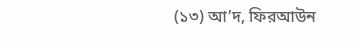(১৩) আ’দ, ফিরআউন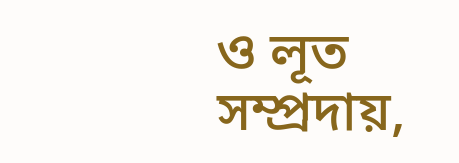ও লূত সম্প্রদায়,